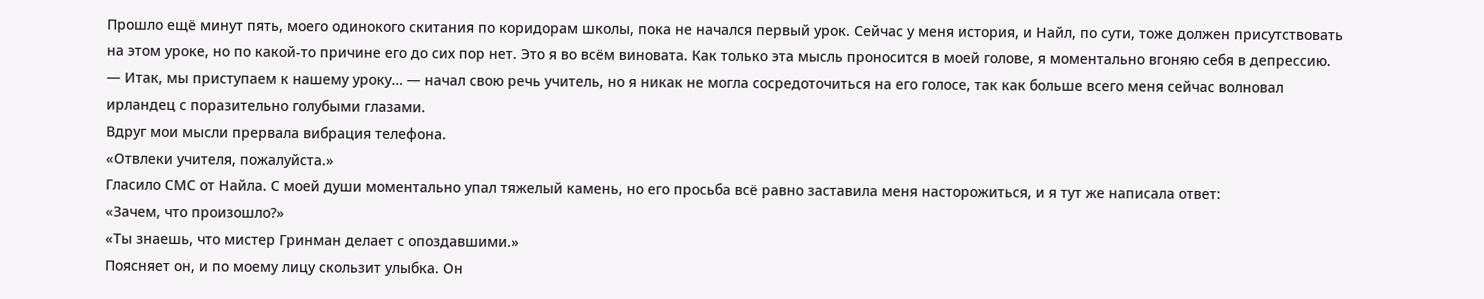Прошло ещё минут пять, моего одинокого скитания по коридорам школы, пока не начался первый урок. Сейчас у меня история, и Найл, по сути, тоже должен присутствовать на этом уроке, но по какой-то причине его до сих пор нет. Это я во всём виновата. Как только эта мысль проносится в моей голове, я моментально вгоняю себя в депрессию.
— Итак, мы приступаем к нашему уроку… — начал свою речь учитель, но я никак не могла сосредоточиться на его голосе, так как больше всего меня сейчас волновал ирландец с поразительно голубыми глазами.
Вдруг мои мысли прервала вибрация телефона.
«Отвлеки учителя, пожалуйста.»
Гласило СМС от Найла. С моей души моментально упал тяжелый камень, но его просьба всё равно заставила меня насторожиться, и я тут же написала ответ:
«Зачем, что произошло?»
«Ты знаешь, что мистер Гринман делает с опоздавшими.»
Поясняет он, и по моему лицу скользит улыбка. Он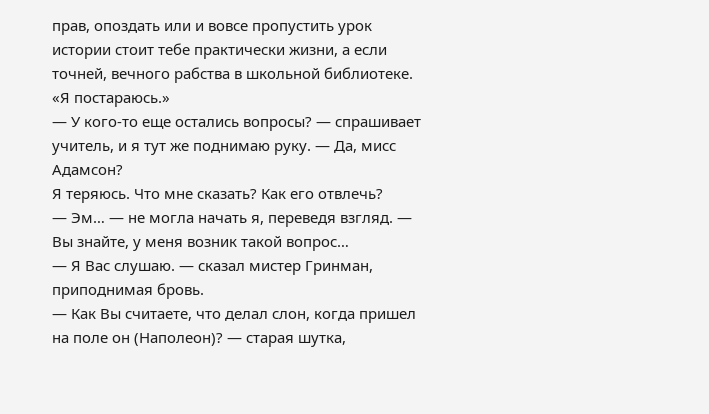прав, опоздать или и вовсе пропустить урок истории стоит тебе практически жизни, а если точней, вечного рабства в школьной библиотеке.
«Я постараюсь.»
— У кого-то еще остались вопросы? — спрашивает учитель, и я тут же поднимаю руку. — Да, мисс Адамсон?
Я теряюсь. Что мне сказать? Как его отвлечь?
— Эм… — не могла начать я, переведя взгляд. — Вы знайте, у меня возник такой вопрос…
— Я Вас слушаю. — сказал мистер Гринман, приподнимая бровь.
— Как Вы считаете, что делал слон, когда пришел на поле он (Наполеон)? — старая шутка,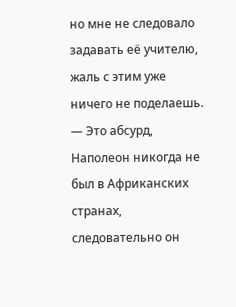но мне не следовало задавать её учителю, жаль с этим уже ничего не поделаешь.
— Это абсурд, Наполеон никогда не был в Африканских странах, следовательно он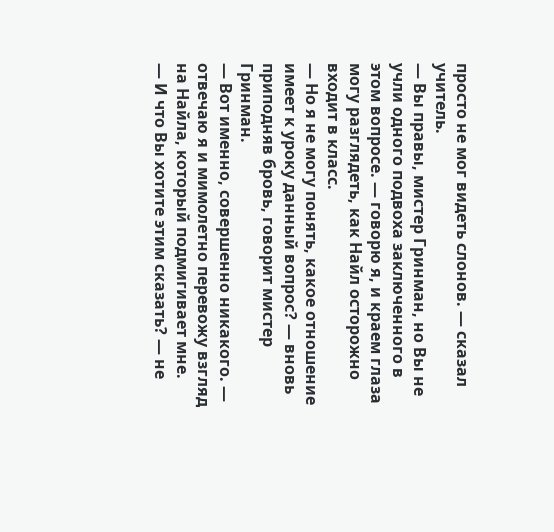просто не мог видеть слонов. — сказал учитель.
— Вы правы, мистер Гринман, но Вы не учли одного подвоха заключенного в этом вопросе. — говорю я, и краем глаза могу разглядеть, как Найл осторожно входит в класс.
— Но я не могу понять, какое отношение имеет к уроку данный вопрос? — вновь приподняв бровь, говорит мистер Гринман.
— Вот именно, совершенно никакого. — отвечаю я и мимолетно перевожу взгляд на Найла, который подмигивает мне.
— И что Вы хотите этим сказать? — не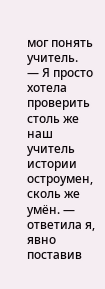мог понять учитель.
— Я просто хотела проверить столь же наш учитель истории остроумен, сколь же умён. — ответила я, явно поставив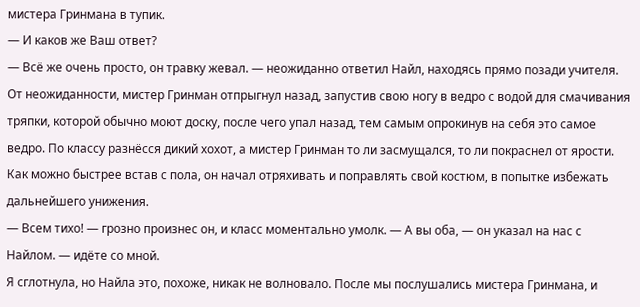мистера Гринмана в тупик.
— И каков же Ваш ответ?
— Всё же очень просто, он травку жевал. — неожиданно ответил Найл, находясь прямо позади учителя.
От неожиданности, мистер Гринман отпрыгнул назад, запустив свою ногу в ведро с водой для смачивания тряпки, которой обычно моют доску, после чего упал назад, тем самым опрокинув на себя это самое ведро. По классу разнёсся дикий хохот, а мистер Гринман то ли засмущался, то ли покраснел от ярости. Как можно быстрее встав с пола, он начал отряхивать и поправлять свой костюм, в попытке избежать дальнейшего унижения.
— Всем тихо! — грозно произнес он, и класс моментально умолк. — А вы оба, — он указал на нас с Найлом. — идёте со мной.
Я сглотнула, но Найла это, похоже, никак не волновало. После мы послушались мистера Гринмана, и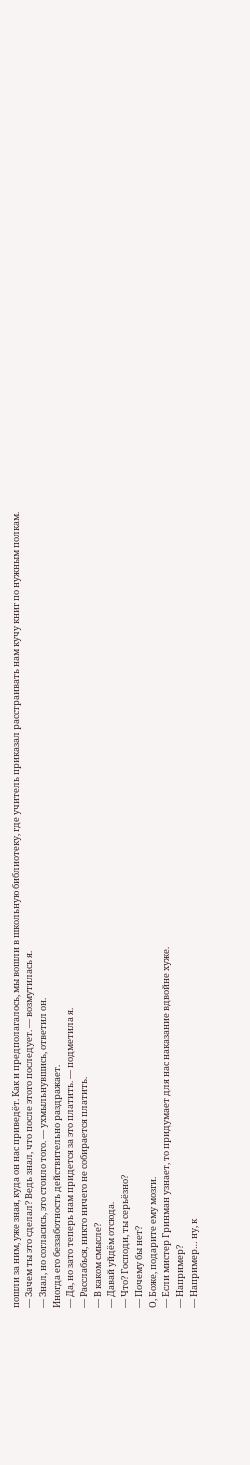пошли за ним, уже зная, куда он нас приведёт. Как и предполагалось, мы вошли в школьную библиотеку, где учитель приказал расстраивать нам кучу книг по нужным полкам.
— Зачем ты это сделал? Ведь знал, что после этого последует. — возмутилась я.
— Знал, но согласись, это стоило того. — ухмыльнувшись, ответил он.
Иногда его беззаботность действительно раздражает.
— Да, но зато теперь нам придется за это платить. — подметила я.
— Расслабься, никто ничего не собирается платить.
— В каком смысле?
— Давай уйдём отсюда.
— Что? Господи, ты серьёзно?
— Почему бы нет?
О, Боже, подарите ему мозги.
— Если мистер Гринман узнает, то придумает для нас наказание вдвойне хуже.
— Например?
— Например… ну, к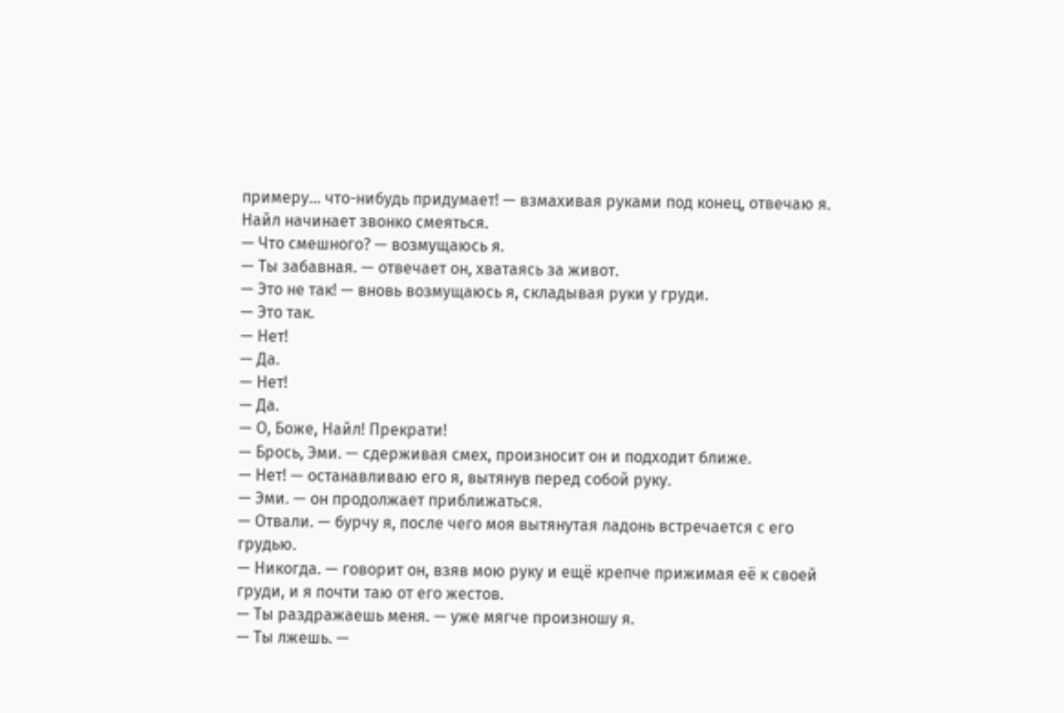примеру… что-нибудь придумает! — взмахивая руками под конец, отвечаю я.
Найл начинает звонко смеяться.
— Что смешного? — возмущаюсь я.
— Ты забавная. — отвечает он, хватаясь за живот.
— Это не так! — вновь возмущаюсь я, складывая руки у груди.
— Это так.
— Нет!
— Да.
— Нет!
— Да.
— О, Боже, Найл! Прекрати!
— Брось, Эми. — сдерживая смех, произносит он и подходит ближе.
— Нет! — останавливаю его я, вытянув перед собой руку.
— Эми. — он продолжает приближаться.
— Отвали. — бурчу я, после чего моя вытянутая ладонь встречается с его грудью.
— Никогда. — говорит он, взяв мою руку и ещё крепче прижимая её к своей груди, и я почти таю от его жестов.
— Ты раздражаешь меня. — уже мягче произношу я.
— Ты лжешь. —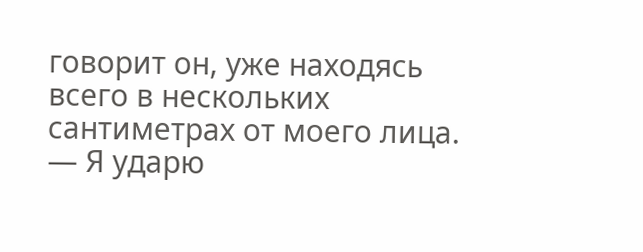говорит он, уже находясь всего в нескольких сантиметрах от моего лица.
— Я ударю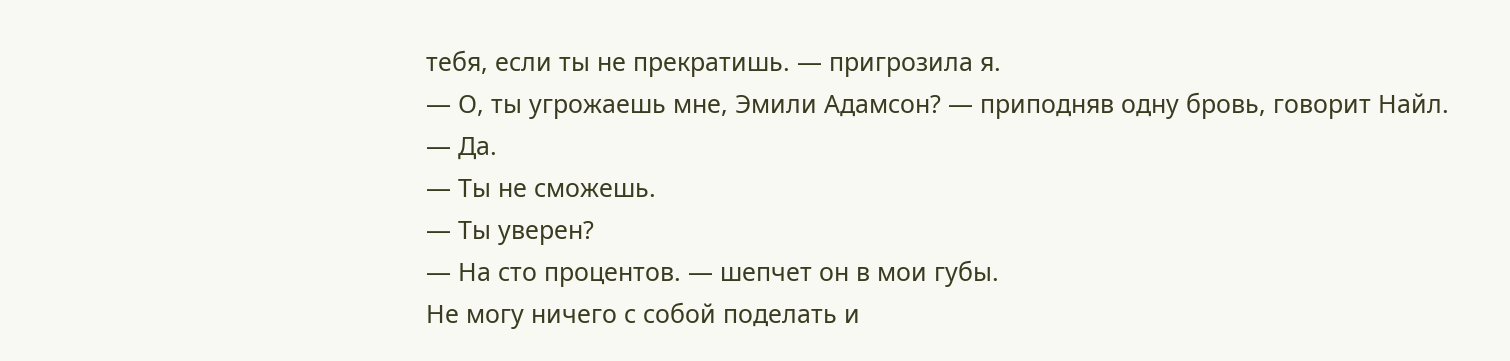тебя, если ты не прекратишь. — пригрозила я.
— О, ты угрожаешь мне, Эмили Адамсон? — приподняв одну бровь, говорит Найл.
— Да.
— Ты не сможешь.
— Ты уверен?
— На сто процентов. — шепчет он в мои губы.
Не могу ничего с собой поделать и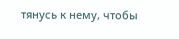тянусь к нему, чтобы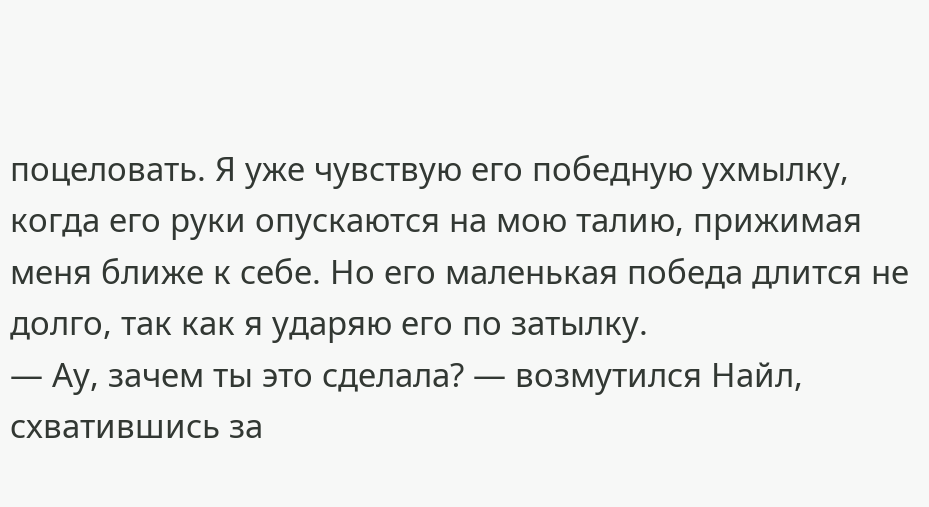поцеловать. Я уже чувствую его победную ухмылку, когда его руки опускаются на мою талию, прижимая меня ближе к себе. Но его маленькая победа длится не долго, так как я ударяю его по затылку.
— Ау, зачем ты это сделала? — возмутился Найл, схватившись за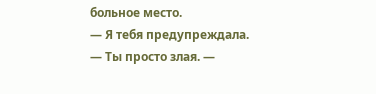больное место.
— Я тебя предупреждала.
— Ты просто злая. —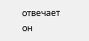отвечает он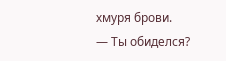хмуря брови.
— Ты обиделся?